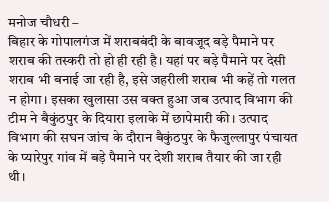मनोज चौधरी –
बिहार के गोपालगंज में शराबबंदी के बावजूद बड़े पैमाने पर शराब की तस्करी तो हो ही रही है। यहां पर बड़े पैमाने पर देसी शराब भी बनाई जा रही है, इसे जहरीली शराब भी कहें तो गलत न होगा। इसका खुलासा उस वक्त हुआ जब उत्पाद विभाग की टीम ने बैकुंठपुर के दियारा इलाके में छापेमारी की। उत्पाद विभाग की सघन जांच के दौरान बैकुंठपुर के फैजुल्लापुर पंचायत के प्यारेपुर गांव में बड़े पैमाने पर देशी शराब तैयार की जा रही थी।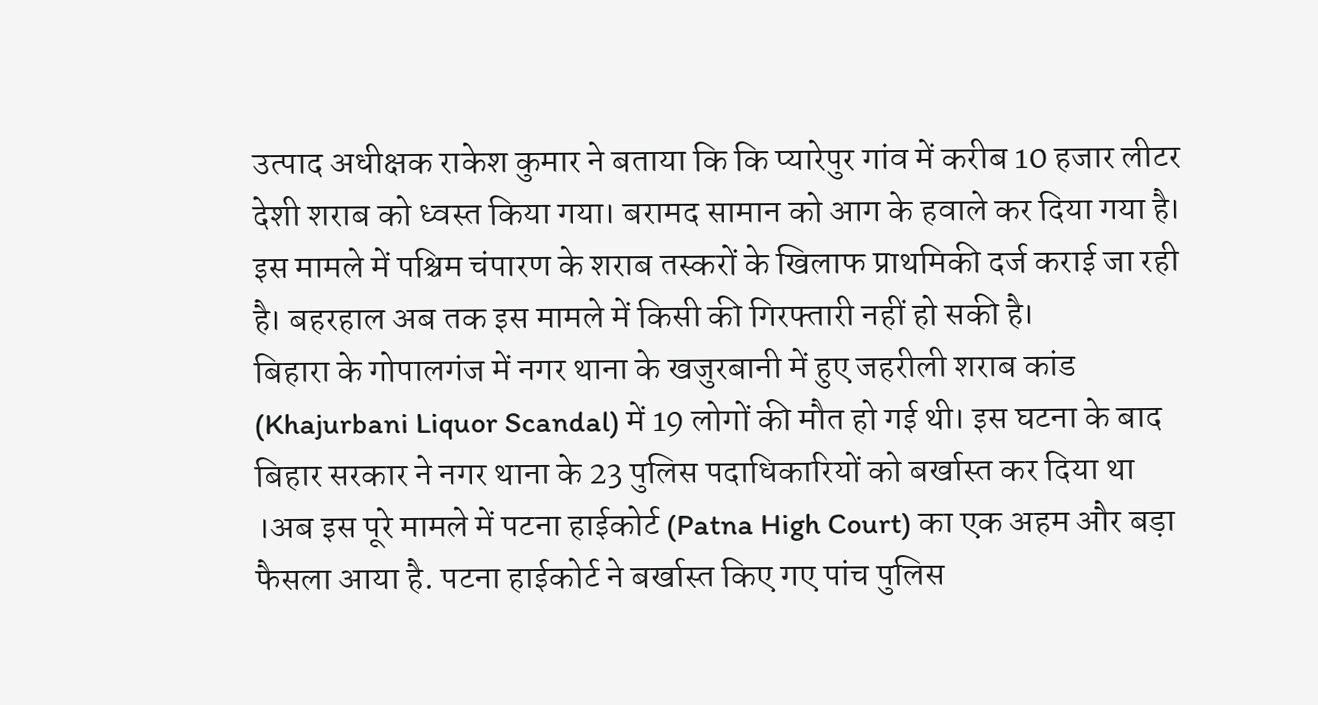उत्पाद अधीक्षक राकेश कुमार ने बताया कि कि प्यारेपुर गांव में करीब 10 हजार लीटर देशी शराब को ध्वस्त किया गया। बरामद सामान को आग के हवाले कर दिया गया है। इस मामले में पश्चिम चंपारण के शराब तस्करों के खिलाफ प्राथमिकी दर्ज कराई जा रही है। बहरहाल अब तक इस मामले में किसी की गिरफ्तारी नहीं हो सकी है।
बिहारा के गोपालगंज में नगर थाना के खजुरबानी में हुए जहरीली शराब कांड (Khajurbani Liquor Scandal) में 19 लोगों की मौत हो गई थी। इस घटना के बाद बिहार सरकार ने नगर थाना के 23 पुलिस पदाधिकारियों को बर्खास्त कर दिया था ।अब इस पूरे मामले में पटना हाईकोर्ट (Patna High Court) का एक अहम और बड़ा फैसला आया है. पटना हाईकोर्ट ने बर्खास्त किए गए पांच पुलिस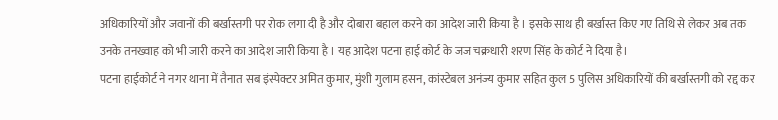अधिकारियों और जवानों की बर्खास्तगी पर रोक लगा दी है और दोबारा बहाल करने का आदेश जारी किया है । इसके साथ ही बर्खास्त किए गए तिथि से लेकर अब तक उनके तनख्वाह को भी जारी करने का आदेश जारी किया है । यह आदेश पटना हाई कोर्ट के जज चक्रधारी शरण सिंह के कोर्ट ने दिया है।
पटना हाईकोर्ट ने नगर थाना में तैनात सब इंस्पेक्टर अमित कुमार, मुंशी गुलाम हसन, कांस्टेबल अनंज्य कुमार सहित कुल 5 पुलिस अधिकारियों की बर्खास्तगी को रद्द कर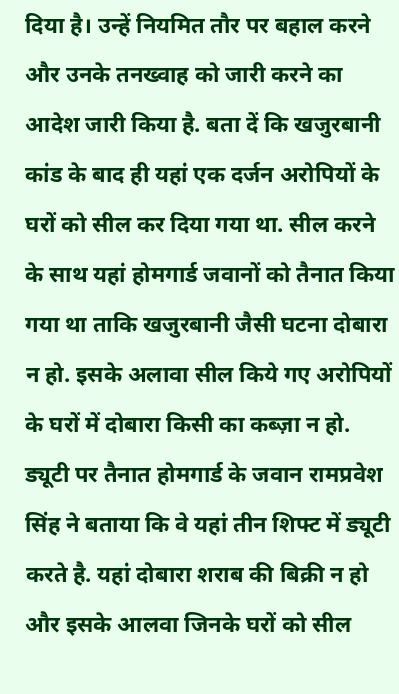दिया है। उन्हें नियमित तौर पर बहाल करने और उनके तनख्वाह को जारी करने का आदेश जारी किया है. बता दें कि खजुरबानी कांड के बाद ही यहां एक दर्जन अरोपियों के घरों को सील कर दिया गया था. सील करने के साथ यहां होमगार्ड जवानों को तैनात किया गया था ताकि खजुरबानी जैसी घटना दोबारा न हो. इसके अलावा सील किये गए अरोपियों के घरों में दोबारा किसी का कब्ज़ा न हो. ड्यूटी पर तैनात होमगार्ड के जवान रामप्रवेश सिंह ने बताया कि वे यहां तीन शिफ्ट में ड्यूटी करते है. यहां दोबारा शराब की बिक्री न हो और इसके आलवा जिनके घरों को सील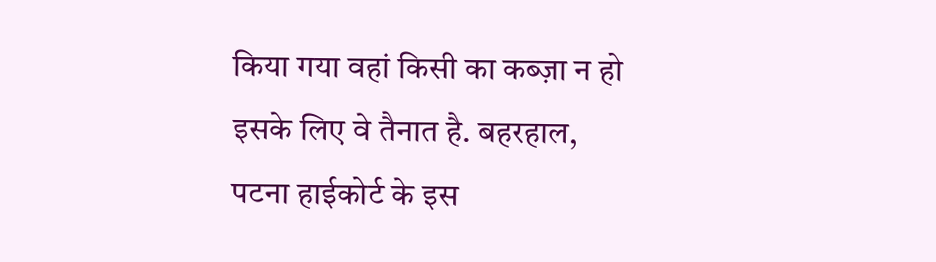किया गया वहां किसी का कब्ज़ा न हो इसके लिए वे तैनात है. बहरहाल, पटना हाईकोर्ट के इस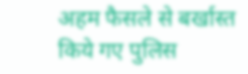अहम फैसले से बर्खास्त किये गए पुलिस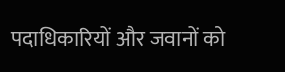पदाधिकारियों और जवानों को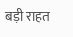बड़ी राहत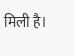मिली है।